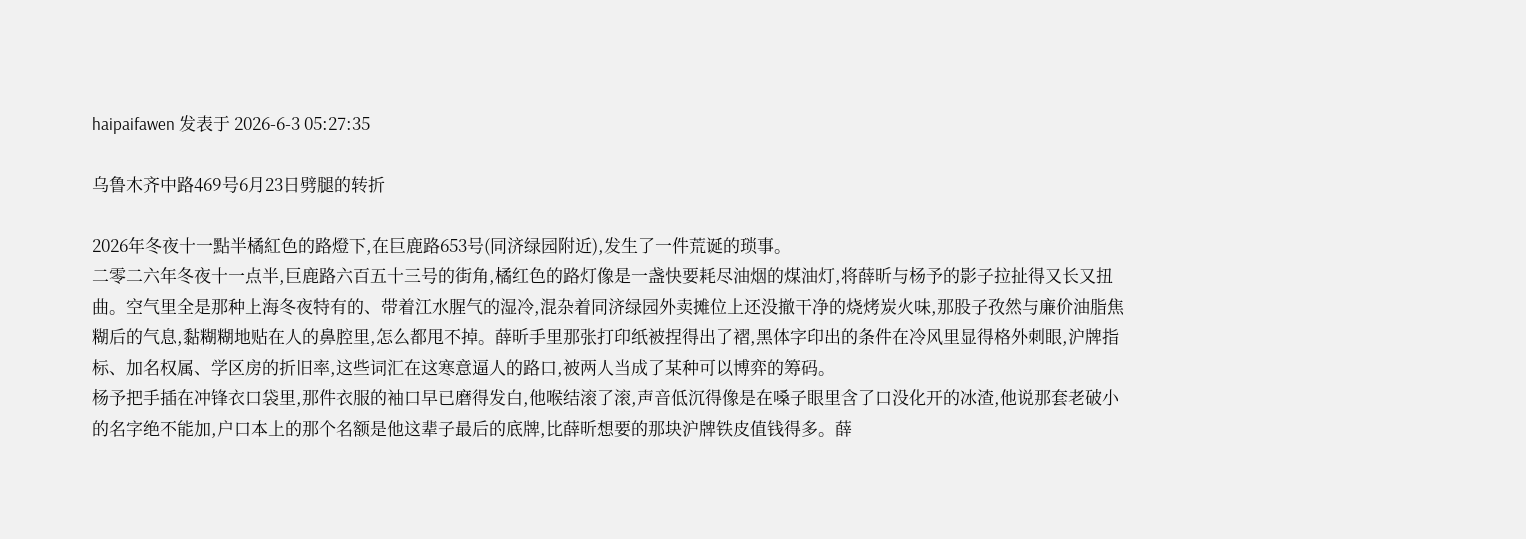haipaifawen 发表于 2026-6-3 05:27:35

乌鲁木齐中路469号6月23日劈腿的转折

2026年冬夜十一點半橘紅色的路燈下,在巨鹿路653号(同济绿园附近),发生了一件荒诞的琐事。
二零二六年冬夜十一点半,巨鹿路六百五十三号的街角,橘红色的路灯像是一盏快要耗尽油烟的煤油灯,将薛昕与杨予的影子拉扯得又长又扭曲。空气里全是那种上海冬夜特有的、带着江水腥气的湿冷,混杂着同济绿园外卖摊位上还没撤干净的烧烤炭火味,那股子孜然与廉价油脂焦糊后的气息,黏糊糊地贴在人的鼻腔里,怎么都甩不掉。薛昕手里那张打印纸被捏得出了褶,黑体字印出的条件在冷风里显得格外刺眼,沪牌指标、加名权属、学区房的折旧率,这些词汇在这寒意逼人的路口,被两人当成了某种可以博弈的筹码。
杨予把手插在冲锋衣口袋里,那件衣服的袖口早已磨得发白,他喉结滚了滚,声音低沉得像是在嗓子眼里含了口没化开的冰渣,他说那套老破小的名字绝不能加,户口本上的那个名额是他这辈子最后的底牌,比薛昕想要的那块沪牌铁皮值钱得多。薛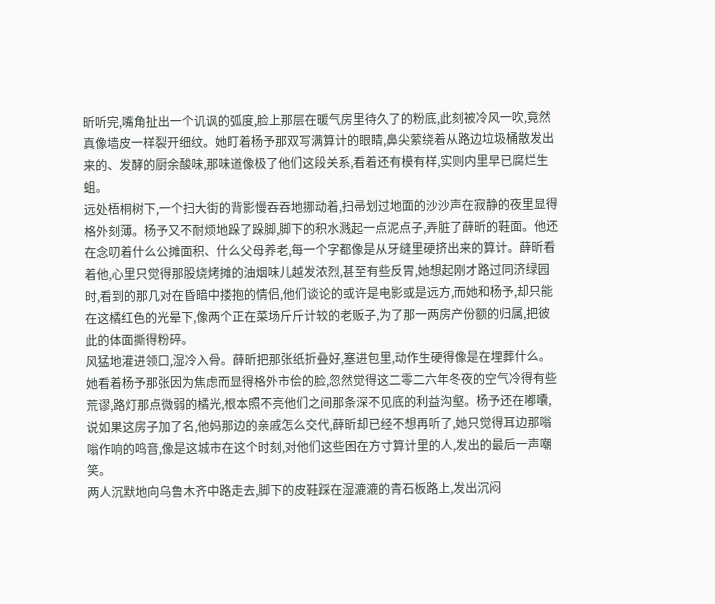昕听完,嘴角扯出一个讥讽的弧度,脸上那层在暖气房里待久了的粉底,此刻被冷风一吹,竟然真像墙皮一样裂开细纹。她盯着杨予那双写满算计的眼睛,鼻尖萦绕着从路边垃圾桶散发出来的、发酵的厨余酸味,那味道像极了他们这段关系,看着还有模有样,实则内里早已腐烂生蛆。
远处梧桐树下,一个扫大街的背影慢吞吞地挪动着,扫帚划过地面的沙沙声在寂静的夜里显得格外刻薄。杨予又不耐烦地跺了跺脚,脚下的积水溅起一点泥点子,弄脏了薛昕的鞋面。他还在念叨着什么公摊面积、什么父母养老,每一个字都像是从牙缝里硬挤出来的算计。薛昕看着他,心里只觉得那股烧烤摊的油烟味儿越发浓烈,甚至有些反胃,她想起刚才路过同济绿园时,看到的那几对在昏暗中搂抱的情侣,他们谈论的或许是电影或是远方,而她和杨予,却只能在这橘红色的光晕下,像两个正在菜场斤斤计较的老贩子,为了那一两房产份额的归属,把彼此的体面撕得粉碎。
风猛地灌进领口,湿冷入骨。薛昕把那张纸折叠好,塞进包里,动作生硬得像是在埋葬什么。她看着杨予那张因为焦虑而显得格外市侩的脸,忽然觉得这二零二六年冬夜的空气冷得有些荒谬,路灯那点微弱的橘光,根本照不亮他们之间那条深不见底的利益沟壑。杨予还在嘟囔,说如果这房子加了名,他妈那边的亲戚怎么交代,薛昕却已经不想再听了,她只觉得耳边那嗡嗡作响的鸣音,像是这城市在这个时刻,对他们这些困在方寸算计里的人,发出的最后一声嘲笑。
两人沉默地向乌鲁木齐中路走去,脚下的皮鞋踩在湿漉漉的青石板路上,发出沉闷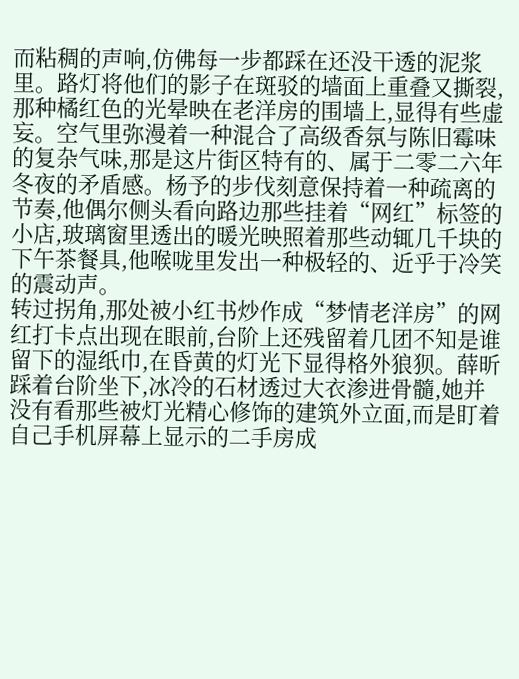而粘稠的声响,仿佛每一步都踩在还没干透的泥浆里。路灯将他们的影子在斑驳的墙面上重叠又撕裂,那种橘红色的光晕映在老洋房的围墙上,显得有些虚妄。空气里弥漫着一种混合了高级香氛与陈旧霉味的复杂气味,那是这片街区特有的、属于二零二六年冬夜的矛盾感。杨予的步伐刻意保持着一种疏离的节奏,他偶尔侧头看向路边那些挂着“网红”标签的小店,玻璃窗里透出的暖光映照着那些动辄几千块的下午茶餐具,他喉咙里发出一种极轻的、近乎于冷笑的震动声。
转过拐角,那处被小红书炒作成“梦情老洋房”的网红打卡点出现在眼前,台阶上还残留着几团不知是谁留下的湿纸巾,在昏黄的灯光下显得格外狼狈。薛昕踩着台阶坐下,冰冷的石材透过大衣渗进骨髓,她并没有看那些被灯光精心修饰的建筑外立面,而是盯着自己手机屏幕上显示的二手房成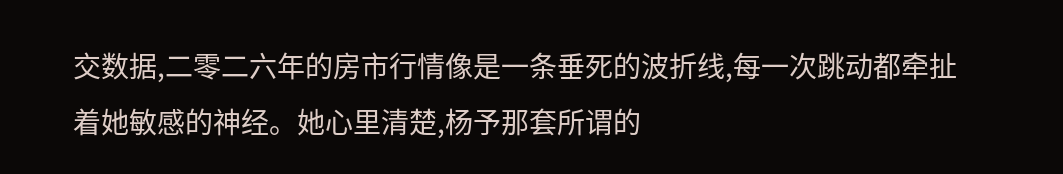交数据,二零二六年的房市行情像是一条垂死的波折线,每一次跳动都牵扯着她敏感的神经。她心里清楚,杨予那套所谓的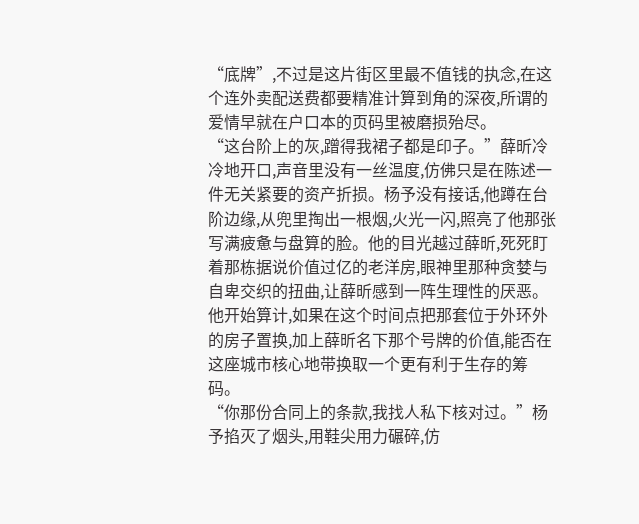“底牌”,不过是这片街区里最不值钱的执念,在这个连外卖配送费都要精准计算到角的深夜,所谓的爱情早就在户口本的页码里被磨损殆尽。
“这台阶上的灰,蹭得我裙子都是印子。”薛昕冷冷地开口,声音里没有一丝温度,仿佛只是在陈述一件无关紧要的资产折损。杨予没有接话,他蹲在台阶边缘,从兜里掏出一根烟,火光一闪,照亮了他那张写满疲惫与盘算的脸。他的目光越过薛昕,死死盯着那栋据说价值过亿的老洋房,眼神里那种贪婪与自卑交织的扭曲,让薛昕感到一阵生理性的厌恶。他开始算计,如果在这个时间点把那套位于外环外的房子置换,加上薛昕名下那个号牌的价值,能否在这座城市核心地带换取一个更有利于生存的筹码。
“你那份合同上的条款,我找人私下核对过。”杨予掐灭了烟头,用鞋尖用力碾碎,仿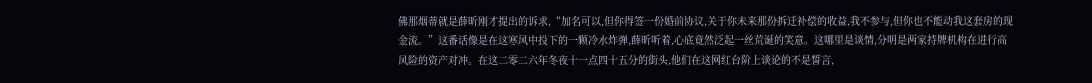佛那烟蒂就是薛昕刚才提出的诉求,“加名可以,但你得签一份婚前协议,关于你未来那份拆迁补偿的收益,我不参与,但你也不能动我这套房的现金流。”这番话像是在这寒风中投下的一颗冷水炸弹,薛昕听着,心底竟然泛起一丝荒诞的笑意。这哪里是谈情,分明是两家持牌机构在进行高风险的资产对冲。在这二零二六年冬夜十一点四十五分的街头,他们在这网红台阶上谈论的不是誓言,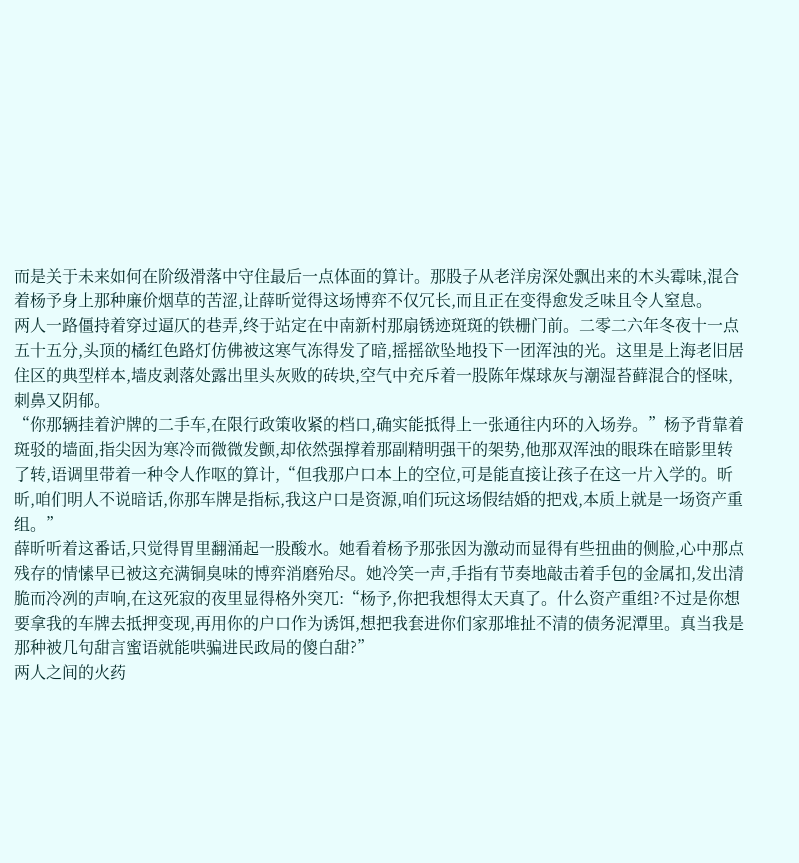而是关于未来如何在阶级滑落中守住最后一点体面的算计。那股子从老洋房深处飘出来的木头霉味,混合着杨予身上那种廉价烟草的苦涩,让薛昕觉得这场博弈不仅冗长,而且正在变得愈发乏味且令人窒息。
两人一路僵持着穿过逼仄的巷弄,终于站定在中南新村那扇锈迹斑斑的铁栅门前。二零二六年冬夜十一点五十五分,头顶的橘红色路灯仿佛被这寒气冻得发了暗,摇摇欲坠地投下一团浑浊的光。这里是上海老旧居住区的典型样本,墙皮剥落处露出里头灰败的砖块,空气中充斥着一股陈年煤球灰与潮湿苔藓混合的怪味,刺鼻又阴郁。
“你那辆挂着沪牌的二手车,在限行政策收紧的档口,确实能抵得上一张通往内环的入场券。”杨予背靠着斑驳的墙面,指尖因为寒冷而微微发颤,却依然强撑着那副精明强干的架势,他那双浑浊的眼珠在暗影里转了转,语调里带着一种令人作呕的算计,“但我那户口本上的空位,可是能直接让孩子在这一片入学的。昕昕,咱们明人不说暗话,你那车牌是指标,我这户口是资源,咱们玩这场假结婚的把戏,本质上就是一场资产重组。”
薛昕听着这番话,只觉得胃里翻涌起一股酸水。她看着杨予那张因为激动而显得有些扭曲的侧脸,心中那点残存的情愫早已被这充满铜臭味的博弈消磨殆尽。她冷笑一声,手指有节奏地敲击着手包的金属扣,发出清脆而冷冽的声响,在这死寂的夜里显得格外突兀:“杨予,你把我想得太天真了。什么资产重组?不过是你想要拿我的车牌去抵押变现,再用你的户口作为诱饵,想把我套进你们家那堆扯不清的债务泥潭里。真当我是那种被几句甜言蜜语就能哄骗进民政局的傻白甜?”
两人之间的火药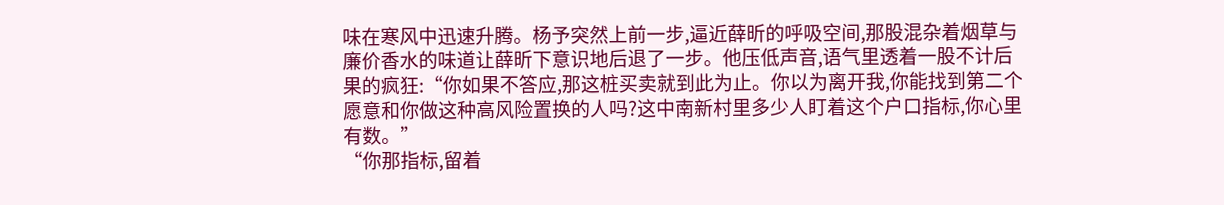味在寒风中迅速升腾。杨予突然上前一步,逼近薛昕的呼吸空间,那股混杂着烟草与廉价香水的味道让薛昕下意识地后退了一步。他压低声音,语气里透着一股不计后果的疯狂:“你如果不答应,那这桩买卖就到此为止。你以为离开我,你能找到第二个愿意和你做这种高风险置换的人吗?这中南新村里多少人盯着这个户口指标,你心里有数。”
“你那指标,留着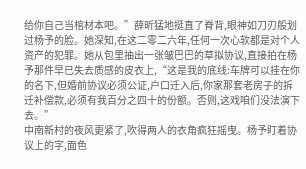给你自己当棺材本吧。”薛昕猛地挺直了脊背,眼神如刀刃般划过杨予的脸。她深知,在这二零二六年,任何一次心软都是对个人资产的犯罪。她从包里抽出一张皱巴巴的草拟协议,直接拍在杨予那件早已失去质感的皮衣上,“这是我的底线:车牌可以挂在你的名下,但婚前协议必须公证,户口迁入后,你家那套老房子的拆迁补偿款,必须有我百分之四十的份额。否则,这戏咱们没法演下去。”
中南新村的夜风更紧了,吹得两人的衣角疯狂摇曳。杨予盯着协议上的字,面色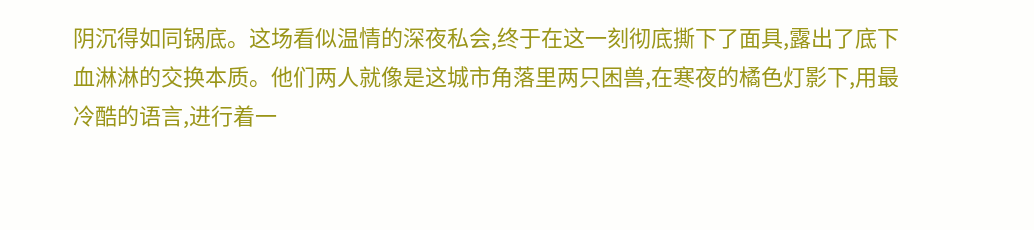阴沉得如同锅底。这场看似温情的深夜私会,终于在这一刻彻底撕下了面具,露出了底下血淋淋的交换本质。他们两人就像是这城市角落里两只困兽,在寒夜的橘色灯影下,用最冷酷的语言,进行着一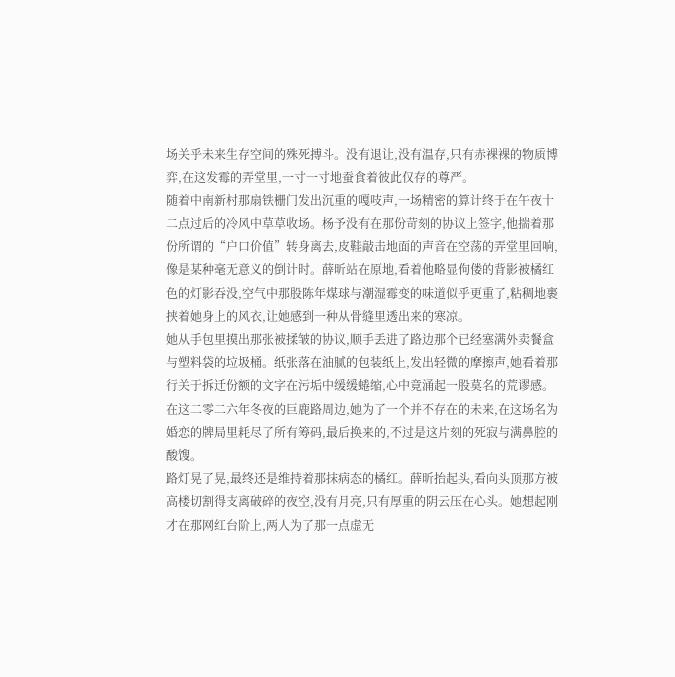场关乎未来生存空间的殊死搏斗。没有退让,没有温存,只有赤裸裸的物质博弈,在这发霉的弄堂里,一寸一寸地蚕食着彼此仅存的尊严。
随着中南新村那扇铁栅门发出沉重的嘎吱声,一场精密的算计终于在午夜十二点过后的冷风中草草收场。杨予没有在那份苛刻的协议上签字,他揣着那份所谓的“户口价值”转身离去,皮鞋敲击地面的声音在空荡的弄堂里回响,像是某种毫无意义的倒计时。薛昕站在原地,看着他略显佝偻的背影被橘红色的灯影吞没,空气中那股陈年煤球与潮湿霉变的味道似乎更重了,粘稠地裹挟着她身上的风衣,让她感到一种从骨缝里透出来的寒凉。
她从手包里摸出那张被揉皱的协议,顺手丢进了路边那个已经塞满外卖餐盒与塑料袋的垃圾桶。纸张落在油腻的包装纸上,发出轻微的摩擦声,她看着那行关于拆迁份额的文字在污垢中缓缓蜷缩,心中竟涌起一股莫名的荒谬感。在这二零二六年冬夜的巨鹿路周边,她为了一个并不存在的未来,在这场名为婚恋的牌局里耗尽了所有筹码,最后换来的,不过是这片刻的死寂与满鼻腔的酸馊。
路灯晃了晃,最终还是维持着那抹病态的橘红。薛昕抬起头,看向头顶那方被高楼切割得支离破碎的夜空,没有月亮,只有厚重的阴云压在心头。她想起刚才在那网红台阶上,两人为了那一点虚无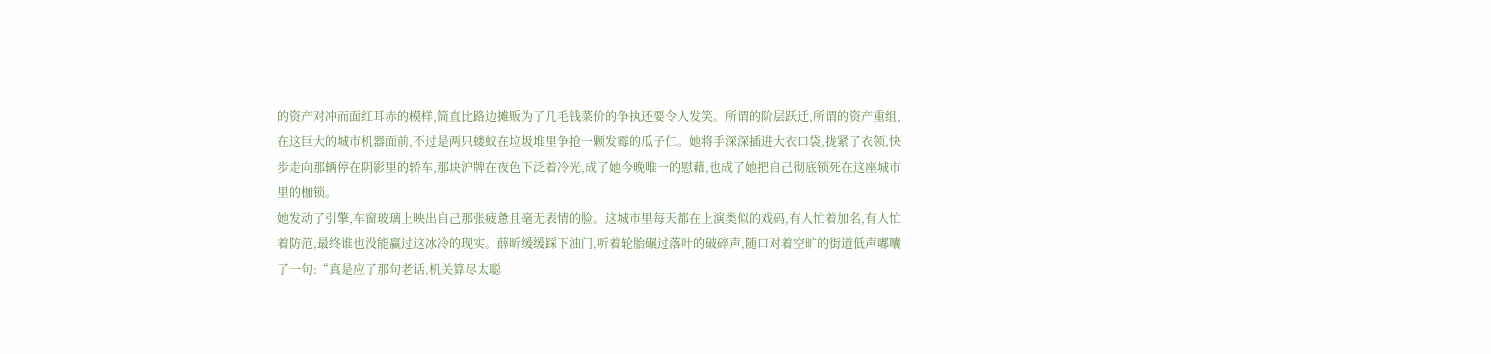的资产对冲而面红耳赤的模样,简直比路边摊贩为了几毛钱菜价的争执还要令人发笑。所谓的阶层跃迁,所谓的资产重组,在这巨大的城市机器面前,不过是两只蝼蚁在垃圾堆里争抢一颗发霉的瓜子仁。她将手深深插进大衣口袋,拢紧了衣领,快步走向那辆停在阴影里的轿车,那块沪牌在夜色下泛着冷光,成了她今晚唯一的慰藉,也成了她把自己彻底锁死在这座城市里的枷锁。
她发动了引擎,车窗玻璃上映出自己那张疲惫且毫无表情的脸。这城市里每天都在上演类似的戏码,有人忙着加名,有人忙着防范,最终谁也没能赢过这冰冷的现实。薛昕缓缓踩下油门,听着轮胎碾过落叶的破碎声,随口对着空旷的街道低声嘟囔了一句:“真是应了那句老话,机关算尽太聪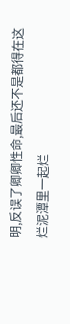明,反误了卿卿性命,最后还不是都得在这烂泥潭里一起烂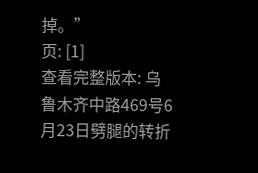掉。”
页: [1]
查看完整版本: 乌鲁木齐中路469号6月23日劈腿的转折